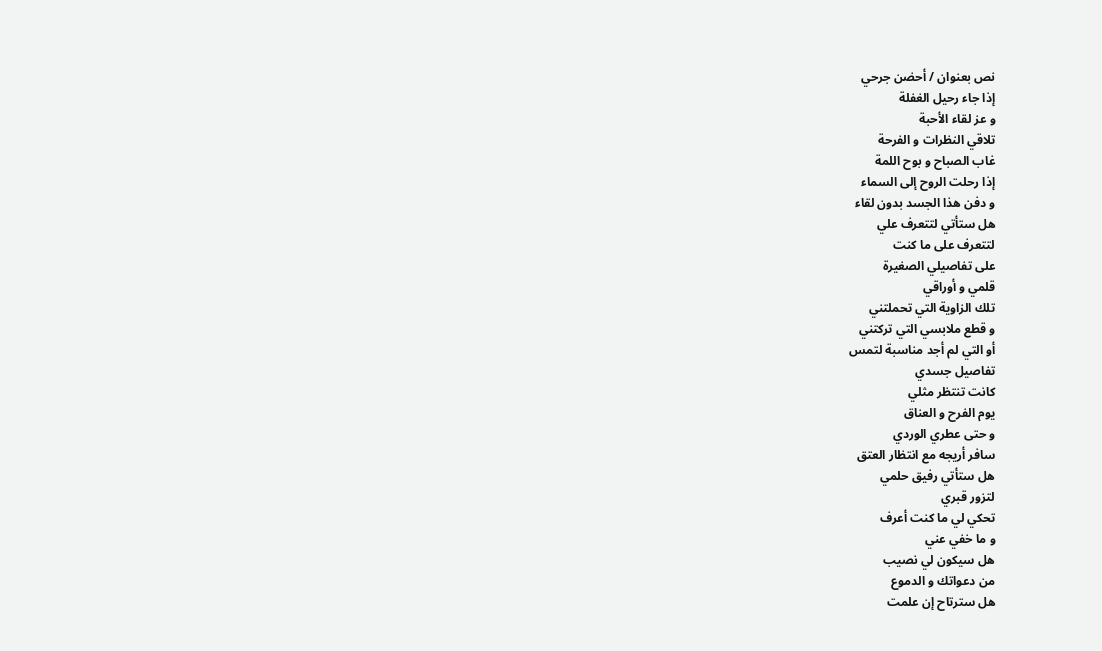نص بعنوان / أحضن جرحي
إذا جاء رحيل الغفلة
و عز لقاء الأحبة
تلاقي النظرات و الفرحة
غاب الصباح و بوح اللمة
إذا رحلت الروح إلى السماء
و دفن هذا الجسد بدون لقاء
هل ستأتي لتتعرف علي
لتتعرف على ما كنت
على تفاصيلي الصغيرة
قلمي و أوراقي
تلك الزاوية التي تحملتني
و قطع ملابسي التي تركتني
أو التي لم أجد مناسبة لتمس
تفاصيل جسدي
كانت تنتظر مثلي
يوم الفرح و العناق
و حتى عطري الوردي
سافر أريجه مع انتظار العتق
هل ستأتي رفيق حلمي
لتزور قبري
تحكي لي ما كنت أعرف
و ما خفي عني
هل سيكون لي نصيب
من دعواتك و الدموع
هل سترتاح إن علمت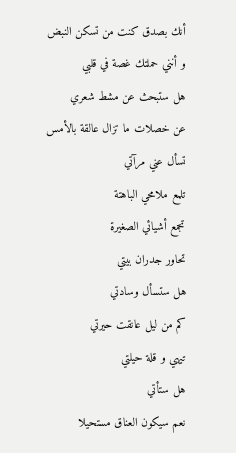أنك بصدق كنت من تسكن النبض
و أنني حملتك غصة في قلبي
هل ستبحث عن مشط شعري
عن خصلات ما تزال عالقة بالأمس
تسأل عني مرآتي
تلمع ملامحي الباهتة
تجمع أشيائي الصغيرة
تحاور جدران بيتي
هل ستسأل وسادتي
كم من ليل عانقت حيرتي
تيهي و قلة حيلتي
هل ستأتي
نعم سيكون العناق مستحيلا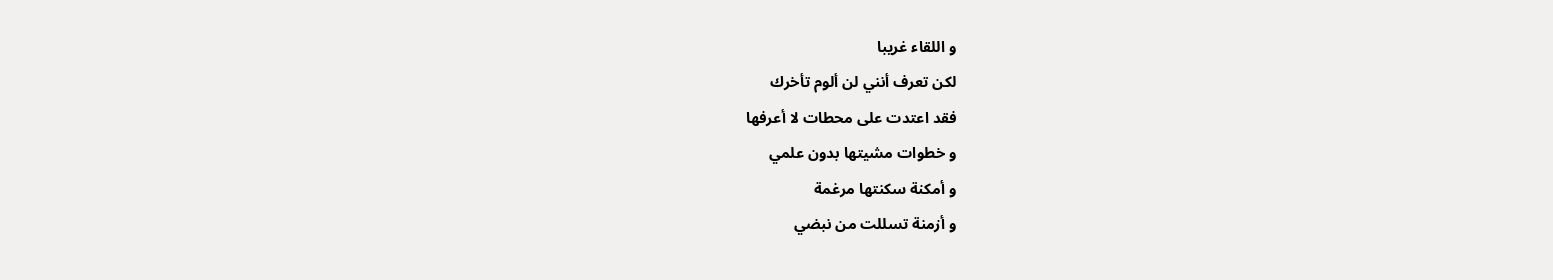و اللقاء غريبا
لكن تعرف أنني لن ألوم تأخرك
فقد اعتدت على محطات لا أعرفها
و خطوات مشيتها بدون علمي
و أمكنة سكنتها مرغمة
و أزمنة تسللت من نبضي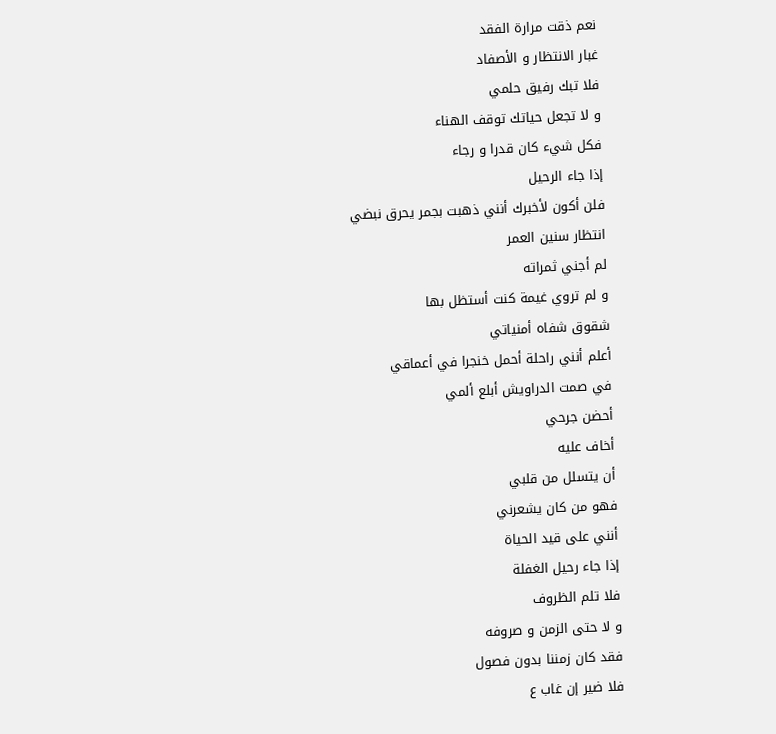نعم ذقت مرارة الفقد
غبار الانتظار و الأصفاد
فلا تبك رفيق حلمي
و لا تجعل حياتك توقف الهناء
فكل شيء كان قدرا و رجاء
إذا جاء الرحيل
فلن أكون لأخبرك أنني ذهبت بجمر يحرق نبضي
انتظار سنين العمر
لم أجني ثمراته
و لم تروي غيمة كنت أستظل بها
شقوق شفاه أمنياتي
أعلم أنني راحلة أحمل خنجرا في أعماقي
في صمت الدراويش أبلع ألمي
أحضن جرحي
أخاف عليه
أن يتسلل من قلبي
فهو من كان يشعرني
أنني على قيد الحياة
إذا جاء رحيل الغفلة
فلا تلم الظروف
و لا حتى الزمن و صروفه
فقد كان زمننا بدون فصول
فلا ضير إن غاب ع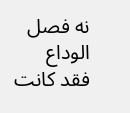نه فصل الوداع
فقد كانت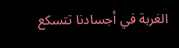الغربة في أجسادنا تتسكع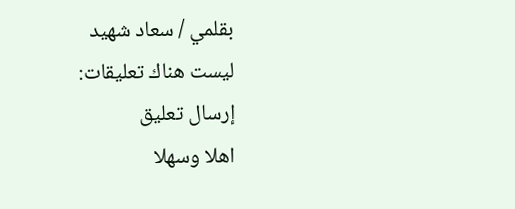بقلمي / سعاد شهيد
ليست هناك تعليقات:
إرسال تعليق
اهلا وسهلا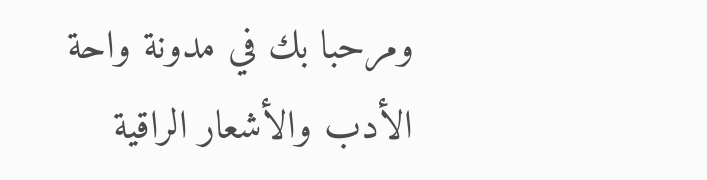ومرحبا بك في مدونة واحة الأدب والأشعار الراقية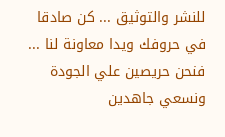للنشر والتوثيق ... كن صادقا في حروفك ويدا معاونة لنا ... فنحن حريصين علي الجودة ونسعي جاهدين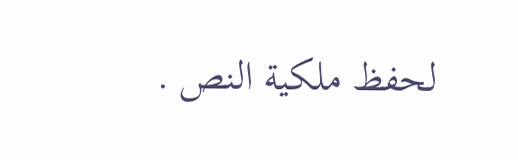لحفظ ملكية النص .